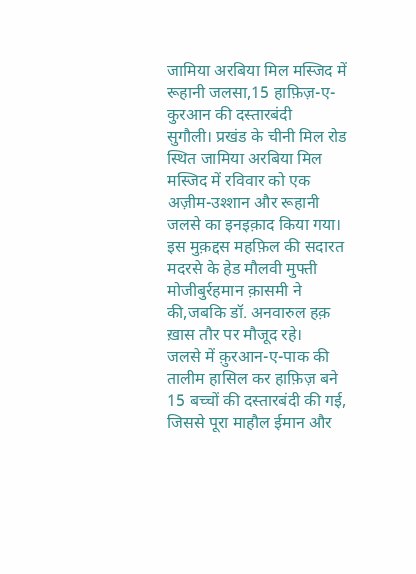जामिया अरबिया मिल मस्जिद में रूहानी जलसा,15 हाफ़िज़-ए-कुरआन की दस्तारबंदी
सुगौली। प्रखंड के चीनी मिल रोड स्थित जामिया अरबिया मिल मस्जिद में रविवार को एक अज़ीम-उश्शान और रूहानी जलसे का इनइक़ाद किया गया। इस मुक़द्दस महफ़िल की सदारत मदरसे के हेड मौलवी मुफ्ती मोजीबुर्रहमान क़ासमी ने की,जबकि डॉ. अनवारुल हक़ ख़ास तौर पर मौजूद रहे।
जलसे में क़ुरआन-ए-पाक की तालीम हासिल कर हाफ़िज़ बने 15 बच्चों की दस्तारबंदी की गई, जिससे पूरा माहौल ईमान और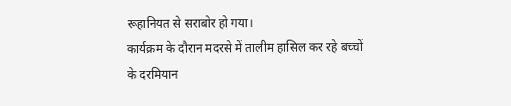रूहानियत से सराबोर हो गया।
कार्यक्रम के दौरान मदरसे में तालीम हासिल कर रहे बच्चों के दरमियान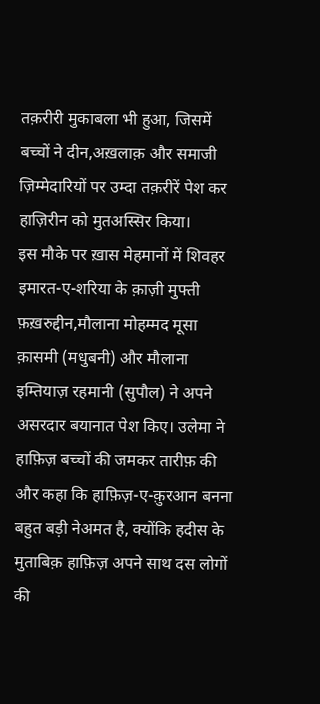तक़रीरी मुकाबला भी हुआ, जिसमें बच्चों ने दीन,अख़लाक़ और समाजी ज़िम्मेदारियों पर उम्दा तक़रीरें पेश कर हाज़िरीन को मुतअस्सिर किया।
इस मौके पर ख़ास मेहमानों में शिवहर इमारत-ए-शरिया के क़ाज़ी मुफ्ती फ़ख़रुद्दीन,मौलाना मोहम्मद मूसा क़ासमी (मधुबनी) और मौलाना इम्तियाज़ रहमानी (सुपौल) ने अपने असरदार बयानात पेश किए। उलेमा ने हाफ़िज़ बच्चों की जमकर तारीफ़ की और कहा कि हाफ़िज़-ए-क़ुरआन बनना बहुत बड़ी नेअमत है, क्योंकि हदीस के मुताबिक़ हाफ़िज़ अपने साथ दस लोगों की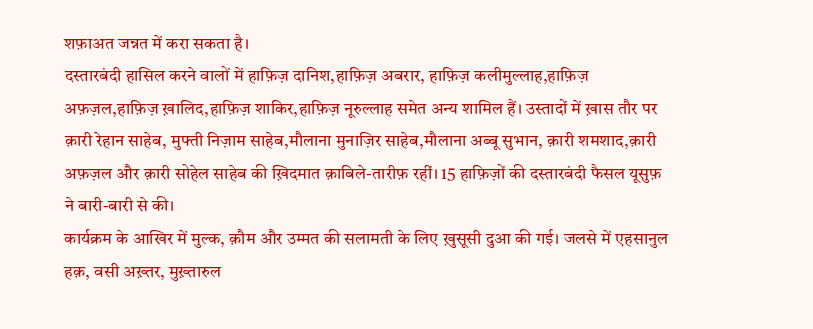शफ़ाअत जन्नत में करा सकता है।
दस्तारबंदी हासिल करने वालों में हाफ़िज़ दानिश,हाफ़िज़ अबरार, हाफ़िज़ कलीमुल्लाह,हाफ़िज़ अफ़ज़ल,हाफ़िज़ ख़ालिद,हाफ़िज़ शाकिर,हाफ़िज़ नूरुल्लाह समेत अन्य शामिल हैं। उस्तादों में ख़ास तौर पर क़ारी रेहान साहेब, मुफ्ती निज़ाम साहेब,मौलाना मुनाज़िर साहेब,मौलाना अब्बू सुभान, क़ारी शमशाद,क़ारी अफ़ज़ल और क़ारी सोहेल साहेब की ख़िदमात क़ाबिले-तारीफ़ रहीं। 15 हाफ़िज़ों की दस्तारबंदी फैसल यूसुफ़ ने बारी-बारी से की।
कार्यक्रम के आखिर में मुल्क, क़ौम और उम्मत की सलामती के लिए ख़ुसूसी दुआ की गई। जलसे में एहसानुल हक़, वसी अख़्तर, मुख़्तारुल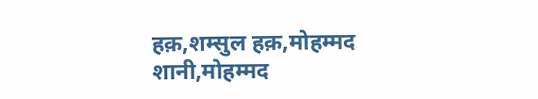हक़,शम्सुल हक़,मोहम्मद शानी,मोहम्मद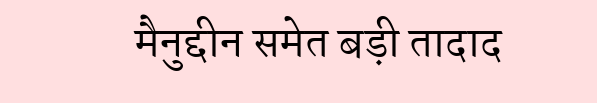मैनुद्दीन समेत बड़ी तादाद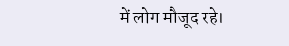में लोग मौजूद रहे।